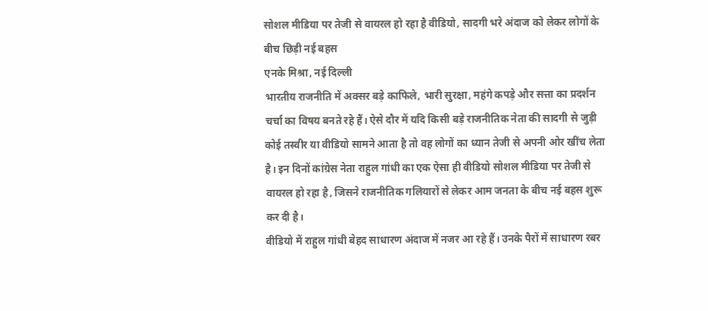सोशल मीडिया पर तेजी से वायरल हो रहा है वीडियो, सादगी भरे अंदाज को लेकर लोगों के बीच छिड़ी नई बहस
एनके मिश्रा, नई दिल्ली
भारतीय राजनीति में अक्सर बड़े काफिले, भारी सुरक्षा, महंगे कपड़े और सत्ता का प्रदर्शन चर्चा का विषय बनते रहे हैं। ऐसे दौर में यदि किसी बड़े राजनीतिक नेता की सादगी से जुड़ी कोई तस्वीर या वीडियो सामने आता है तो वह लोगों का ध्यान तेजी से अपनी ओर खींच लेता है। इन दिनों कांग्रेस नेता राहुल गांधी का एक ऐसा ही वीडियो सोशल मीडिया पर तेजी से वायरल हो रहा है, जिसने राजनीतिक गलियारों से लेकर आम जनता के बीच नई बहस शुरू कर दी है।
वीडियो में राहुल गांधी बेहद साधारण अंदाज में नजर आ रहे हैं। उनके पैरों में साधारण रबर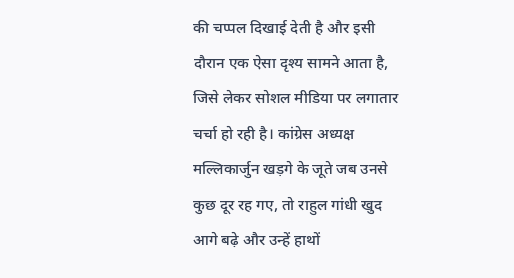की चप्पल दिखाई देती है और इसी दौरान एक ऐसा दृश्य सामने आता है, जिसे लेकर सोशल मीडिया पर लगातार चर्चा हो रही है। कांग्रेस अध्यक्ष मल्लिकार्जुन खड़गे के जूते जब उनसे कुछ दूर रह गए, तो राहुल गांधी खुद आगे बढ़े और उन्हें हाथों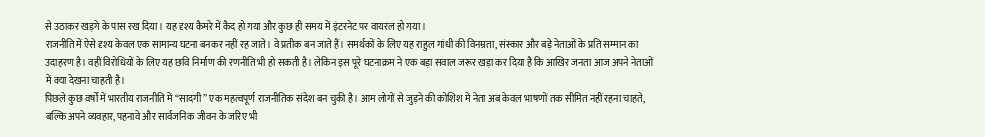से उठाकर खड़गे के पास रख दिया। यह दृश्य कैमरे में कैद हो गया और कुछ ही समय में इंटरनेट पर वायरल हो गया।
राजनीति में ऐसे दृश्य केवल एक सामान्य घटना बनकर नहीं रह जाते। वे प्रतीक बन जाते हैं। समर्थकों के लिए यह राहुल गांधी की विनम्रता, संस्कार और बड़े नेताओं के प्रति सम्मान का उदाहरण है। वहीं विरोधियों के लिए यह छवि निर्माण की रणनीति भी हो सकती है। लेकिन इस पूरे घटनाक्रम ने एक बड़ा सवाल जरूर खड़ा कर दिया है कि आखिर जनता आज अपने नेताओं में क्या देखना चाहती है।
पिछले कुछ वर्षों में भारतीय राजनीति में “सादगी” एक महत्वपूर्ण राजनीतिक संदेश बन चुकी है। आम लोगों से जुड़ने की कोशिश में नेता अब केवल भाषणों तक सीमित नहीं रहना चाहते, बल्कि अपने व्यवहार, पहनावे और सार्वजनिक जीवन के जरिए भी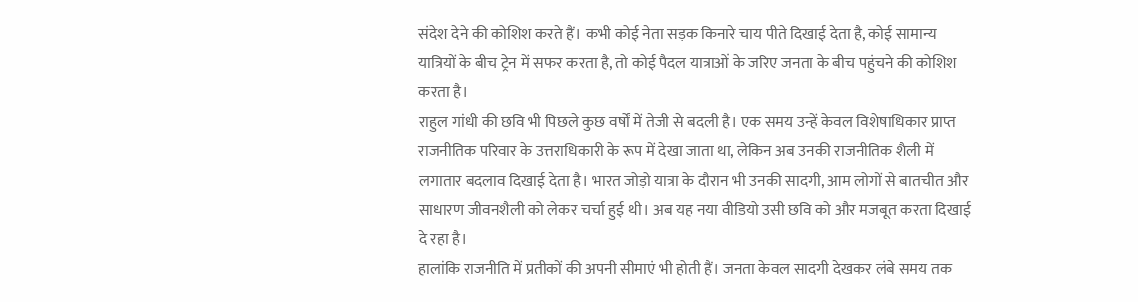संदेश देने की कोशिश करते हैं। कभी कोई नेता सड़क किनारे चाय पीते दिखाई देता है, कोई सामान्य यात्रियों के बीच ट्रेन में सफर करता है, तो कोई पैदल यात्राओं के जरिए जनता के बीच पहुंचने की कोशिश करता है।
राहुल गांधी की छवि भी पिछले कुछ वर्षों में तेजी से बदली है। एक समय उन्हें केवल विशेषाधिकार प्राप्त राजनीतिक परिवार के उत्तराधिकारी के रूप में देखा जाता था, लेकिन अब उनकी राजनीतिक शैली में लगातार बदलाव दिखाई देता है। भारत जोड़ो यात्रा के दौरान भी उनकी सादगी, आम लोगों से बातचीत और साधारण जीवनशैली को लेकर चर्चा हुई थी। अब यह नया वीडियो उसी छवि को और मजबूत करता दिखाई दे रहा है।
हालांकि राजनीति में प्रतीकों की अपनी सीमाएं भी होती हैं। जनता केवल सादगी देखकर लंबे समय तक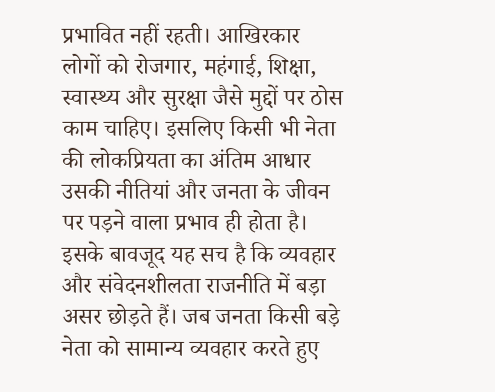प्रभावित नहीं रहती। आखिरकार लोगों को रोजगार, महंगाई, शिक्षा, स्वास्थ्य और सुरक्षा जैसे मुद्दों पर ठोस काम चाहिए। इसलिए किसी भी नेता की लोकप्रियता का अंतिम आधार उसकी नीतियां और जनता के जीवन पर पड़ने वाला प्रभाव ही होता है।
इसके बावजूद यह सच है कि व्यवहार और संवेदनशीलता राजनीति में बड़ा असर छोड़ते हैं। जब जनता किसी बड़े नेता को सामान्य व्यवहार करते हुए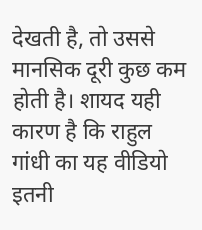देखती है, तो उससे मानसिक दूरी कुछ कम होती है। शायद यही कारण है कि राहुल गांधी का यह वीडियो इतनी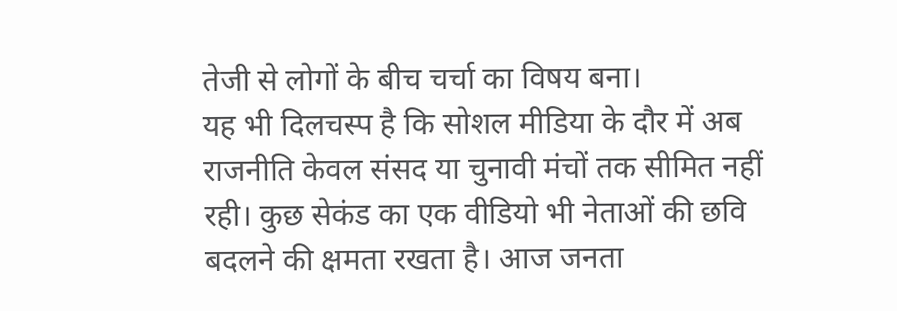तेजी से लोगों के बीच चर्चा का विषय बना।
यह भी दिलचस्प है कि सोशल मीडिया के दौर में अब राजनीति केवल संसद या चुनावी मंचों तक सीमित नहीं रही। कुछ सेकंड का एक वीडियो भी नेताओं की छवि बदलने की क्षमता रखता है। आज जनता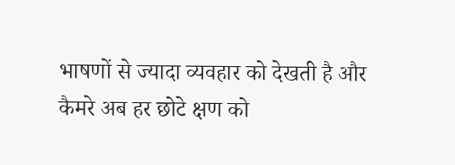भाषणों से ज्यादा व्यवहार को देखती है और कैमरे अब हर छोटे क्षण को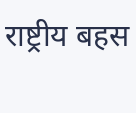राष्ट्रीय बहस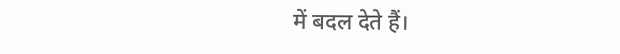में बदल देते हैं।